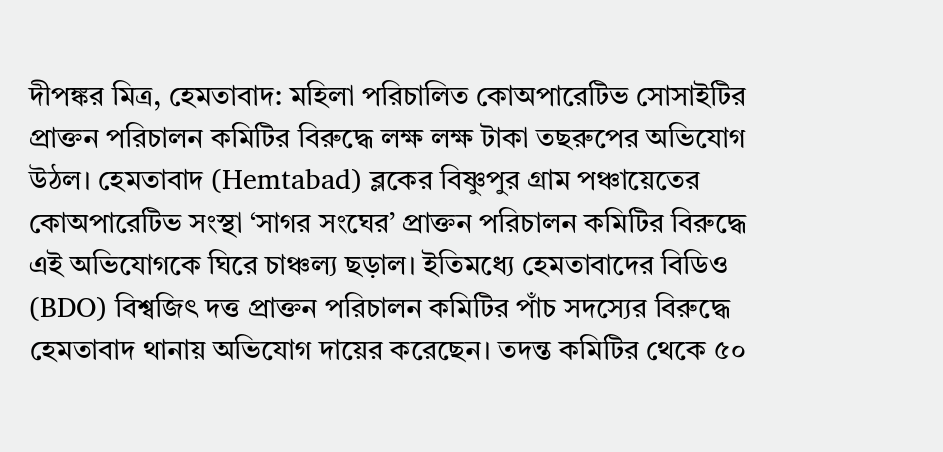দীপঙ্কর মিত্র, হেমতাবাদ: মহিলা পরিচালিত কোঅপারেটিভ সোসাইটির প্রাক্তন পরিচালন কমিটির বিরুদ্ধে লক্ষ লক্ষ টাকা তছরুপের অভিযোগ উঠল। হেমতাবাদ (Hemtabad) ব্লকের বিষ্ণুপুর গ্রাম পঞ্চায়েতের কোঅপারেটিভ সংস্থা ‘সাগর সংঘের’ প্রাক্তন পরিচালন কমিটির বিরুদ্ধে এই অভিযোগকে ঘিরে চাঞ্চল্য ছড়াল। ইতিমধ্যে হেমতাবাদের বিডিও (BDO) বিশ্বজিৎ দত্ত প্রাক্তন পরিচালন কমিটির পাঁচ সদস্যের বিরুদ্ধে হেমতাবাদ থানায় অভিযোগ দায়ের করেছেন। তদন্ত কমিটির থেকে ৫০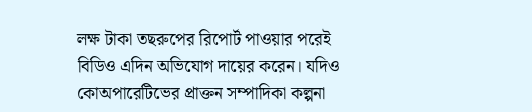লক্ষ টাকা তছরুপের রিপোর্ট পাওয়ার পরেই বিডিও এদিন অভিযোগ দায়ের করেন। যদিও কোঅপারেটিভের প্রাক্তন সম্পাদিকা কল্পনা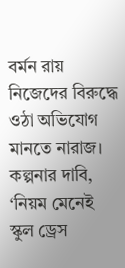বর্মন রায় নিজেদের বিরুদ্ধে ওঠা অভিযোগ মানতে নারাজ।
কল্পনার দাবি, ‘নিয়ম মেনেই স্কুল ড্রেস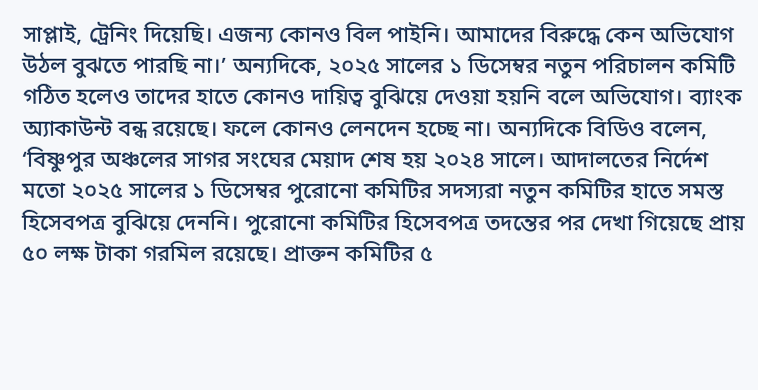সাপ্লাই, ট্রেনিং দিয়েছি। এজন্য কোনও বিল পাইনি। আমাদের বিরুদ্ধে কেন অভিযোগ উঠল বুঝতে পারছি না।’ অন্যদিকে, ২০২৫ সালের ১ ডিসেম্বর নতুন পরিচালন কমিটি গঠিত হলেও তাদের হাতে কোনও দায়িত্ব বুঝিয়ে দেওয়া হয়নি বলে অভিযোগ। ব্যাংক অ্যাকাউন্ট বন্ধ রয়েছে। ফলে কোনও লেনদেন হচ্ছে না। অন্যদিকে বিডিও বলেন, ‘বিষ্ণুপুর অঞ্চলের সাগর সংঘের মেয়াদ শেষ হয় ২০২৪ সালে। আদালতের নির্দেশ মতো ২০২৫ সালের ১ ডিসেম্বর পুরোনো কমিটির সদস্যরা নতুন কমিটির হাতে সমস্ত হিসেবপত্র বুঝিয়ে দেননি। পুরোনো কমিটির হিসেবপত্র তদন্তের পর দেখা গিয়েছে প্রায় ৫০ লক্ষ টাকা গরমিল রয়েছে। প্রাক্তন কমিটির ৫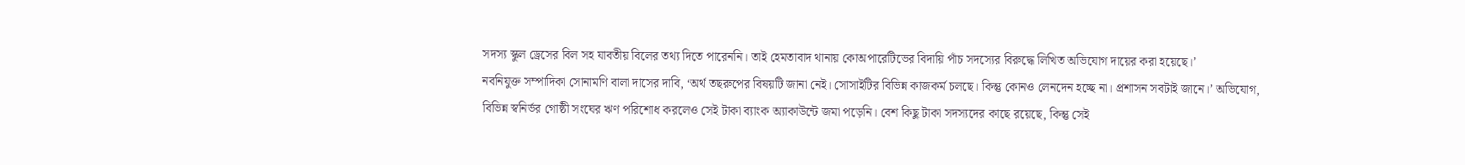সদস্য স্কুল ড্রেসের বিল সহ যাবতীয় বিলের তথ্য দিতে পারেননি। তাই হেমতাবাদ থানায় কোঅপারেটিভের বিদায়ি পাঁচ সদস্যের বিরুদ্ধে লিখিত অভিযোগ দায়ের করা হয়েছে।’
নবনিযুক্ত সম্পাদিকা সোনামণি বালা দাসের দাবি, ‘অর্থ তছরুপের বিষয়টি জানা নেই। সোসাইটির বিভিন্ন কাজকর্ম চলছে। কিন্তু কোনও লেনদেন হচ্ছে না। প্রশাসন সবটাই জানে।’ অভিযোগ, বিভিন্ন স্বনির্ভর গোষ্ঠী সংঘের ঋণ পরিশোধ করলেও সেই টাকা ব্যাংক অ্যাকাউন্টে জমা পড়েনি। বেশ কিছু টাকা সদস্যদের কাছে রয়েছে, কিন্তু সেই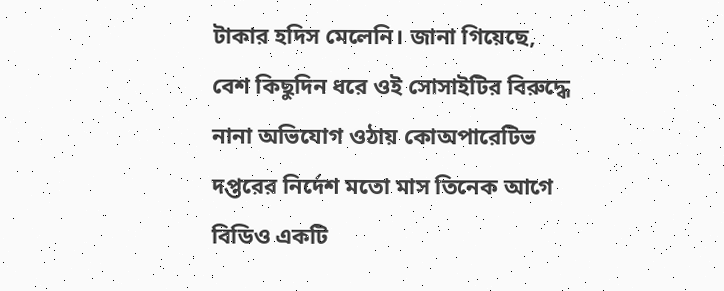টাকার হদিস মেলেনি। জানা গিয়েছে, বেশ কিছুদিন ধরে ওই সোসাইটির বিরুদ্ধে নানা অভিযোগ ওঠায় কোঅপারেটিভ দপ্তরের নির্দেশ মতো মাস তিনেক আগে বিডিও একটি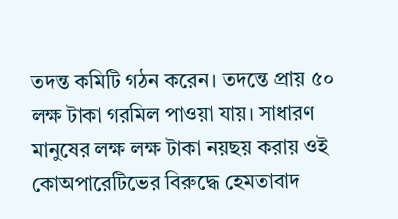তদন্ত কমিটি গঠন করেন। তদন্তে প্রায় ৫০ লক্ষ টাকা গরমিল পাওয়া যায়। সাধারণ মানুষের লক্ষ লক্ষ টাকা নয়ছয় করায় ওই কোঅপারেটিভের বিরুদ্ধে হেমতাবাদ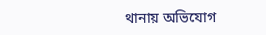থানায় অভিযোগ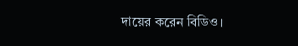দায়ের করেন বিডিও।